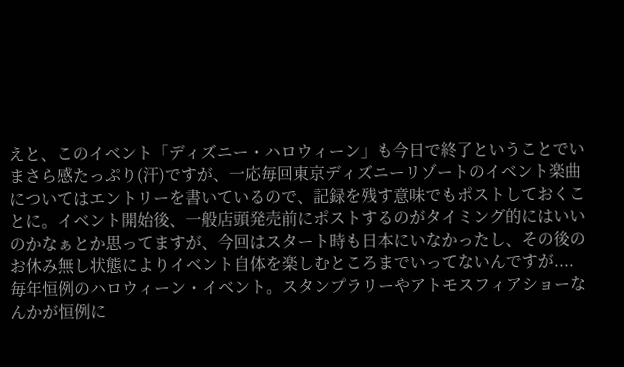えと、このイベント「ディズニー・ハロウィーン」も今日で終了ということでいまさら感たっぷり(汗)ですが、一応毎回東京ディズニーリゾートのイベント楽曲についてはエントリーを書いているので、記録を残す意味でもポストしておくことに。イベント開始後、一般店頭発売前にポストするのがタイミング的にはいいのかなぁとか思ってますが、今回はスタート時も日本にいなかったし、その後のお休み無し状態によりイベント自体を楽しむところまでいってないんですが....
毎年恒例のハロウィーン・イベント。スタンプラリーやアトモスフィアショーなんかが恒例に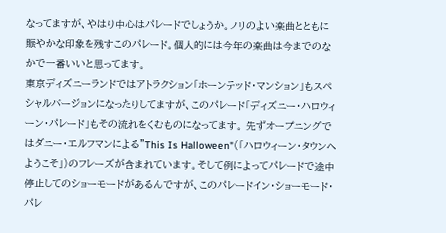なってますが、やはり中心はパレードでしょうか。ノリのよい楽曲とともに賑やかな印象を残すこのパレード。個人的には今年の楽曲は今までのなかで一番いいと思ってます。
東京ディズニーランドではアトラクション「ホーンテッド・マンション」もスペシャルバージョンになったりしてますが、このパレード「ディズニー・ハロウィーン・パレード」もその流れをくむものになってます。 先ずオープニングではダニー・エルフマンによる"This Is Halloween"(「ハロウィーン・タウンへようこそ」)のフレーズが含まれています。そして例によってパレードで途中停止してのショーモードがあるんですが、このパレードイン・ショーモード・パレ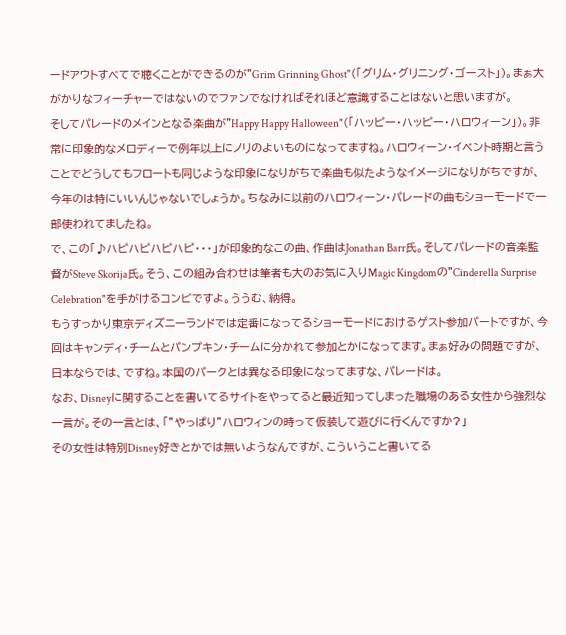ードアウトすべてで聴くことができるのが"Grim Grinning Ghost"(「グリム・グリニング・ゴースト」)。まぁ大がかりなフィーチャーではないのでファンでなければそれほど意識することはないと思いますが。
そしてパレードのメインとなる楽曲が"Happy Happy Halloween"(「ハッピー・ハッピー・ハロウィーン」)。非常に印象的なメロディーで例年以上にノリのよいものになってますね。ハロウィーン・イベント時期と言うことでどうしてもフロートも同じような印象になりがちで楽曲も似たようなイメージになりがちですが、今年のは特にいいんじゃないでしょうか。ちなみに以前のハロウィーン・パレードの曲もショーモードで一部使われてましたね。
で、この「♪ハピハピハピハピ・・・」が印象的なこの曲、作曲はJonathan Barr氏。そしてパレードの音楽監督がSteve Skorija氏。そう、この組み合わせは筆者も大のお気に入りMagic Kingdomの"Cinderella Surprise Celebration"を手がけるコンビですよ。ううむ、納得。
もうすっかり東京ディズニーランドでは定番になってるショーモードにおけるゲスト参加パートですが、今回はキャンディ・チームとパンプキン・チームに分かれて参加とかになってます。まぁ好みの問題ですが、日本ならでは、ですね。本国のパークとは異なる印象になってますな、パレードは。
なお、Disneyに関することを書いてるサイトをやってると最近知ってしまった職場のある女性から強烈な一言が。その一言とは、「”やっぱり”ハロウィンの時って仮装して遊びに行くんですか?」
その女性は特別Disney好きとかでは無いようなんですが、こういうこと書いてる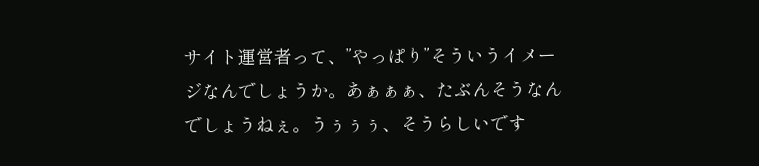サイト運営者って、”やっぱり”そういうイメージなんでしょうか。あぁぁぁ、たぶんそうなんでしょうねぇ。うぅぅぅ、そうらしいです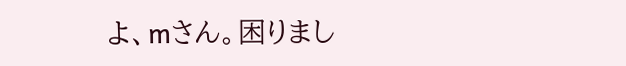よ、mさん。困りまし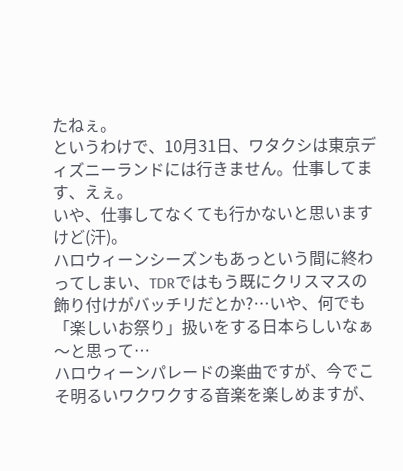たねぇ。
というわけで、10月31日、ワタクシは東京ディズニーランドには行きません。仕事してます、えぇ。
いや、仕事してなくても行かないと思いますけど(汗)。
ハロウィーンシーズンもあっという間に終わってしまい、TDRではもう既にクリスマスの飾り付けがバッチリだとか?…いや、何でも「楽しいお祭り」扱いをする日本らしいなぁ〜と思って…
ハロウィーンパレードの楽曲ですが、今でこそ明るいワクワクする音楽を楽しめますが、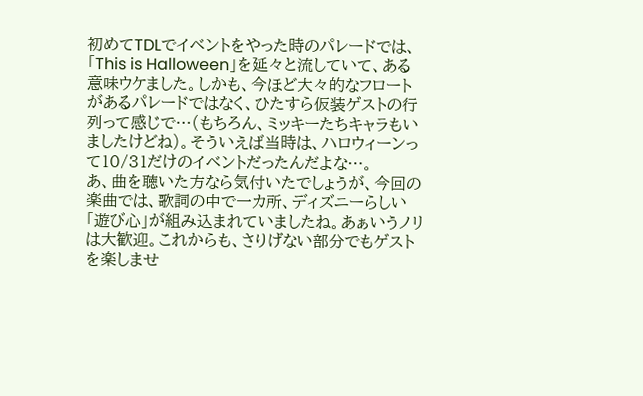初めてTDLでイベントをやった時のパレードでは、「This is Halloween」を延々と流していて、ある意味ウケました。しかも、今ほど大々的なフロートがあるパレードではなく、ひたすら仮装ゲストの行列って感じで…(もちろん、ミッキーたちキャラもいましたけどね)。そういえば当時は、ハロウィーンって10/31だけのイベントだったんだよな…。
あ、曲を聴いた方なら気付いたでしょうが、今回の楽曲では、歌詞の中で一カ所、ディズニーらしい「遊び心」が組み込まれていましたね。あぁいうノリは大歓迎。これからも、さりげない部分でもゲストを楽しませ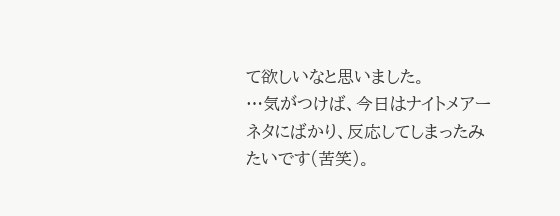て欲しいなと思いました。
…気がつけば、今日はナイトメアーネタにばかり、反応してしまったみたいです(苦笑)。